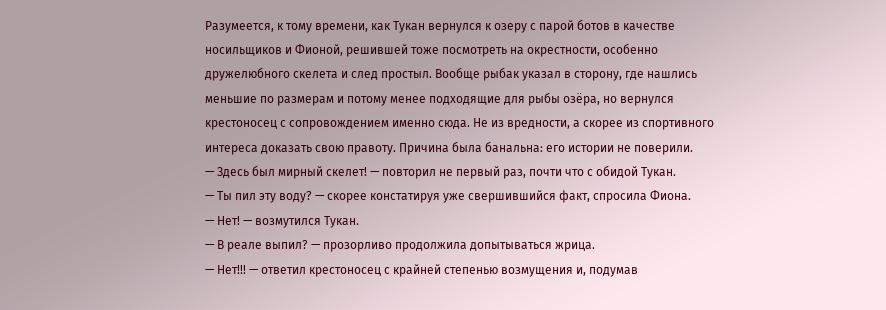Разумеется, к тому времени, как Тукан вернулся к озеру с парой ботов в качестве носильщиков и Фионой, решившей тоже посмотреть на окрестности, особенно дружелюбного скелета и след простыл. Вообще рыбак указал в сторону, где нашлись меньшие по размерам и потому менее подходящие для рыбы озёра, но вернулся крестоносец с сопровождением именно сюда. Не из вредности, а скорее из спортивного интереса доказать свою правоту. Причина была банальна: его истории не поверили.
— Здесь был мирный скелет! — повторил не первый раз, почти что с обидой Тукан.
— Ты пил эту воду? — скорее констатируя уже свершившийся факт, спросила Фиона.
— Нет! — возмутился Тукан.
— В реале выпил? — прозорливо продолжила допытываться жрица.
— Нет!!! — ответил крестоносец с крайней степенью возмущения и, подумав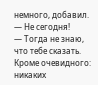немного, добавил. — Не сегодня!
— Тогда не знаю, что тебе сказать. Кроме очевидного: никаких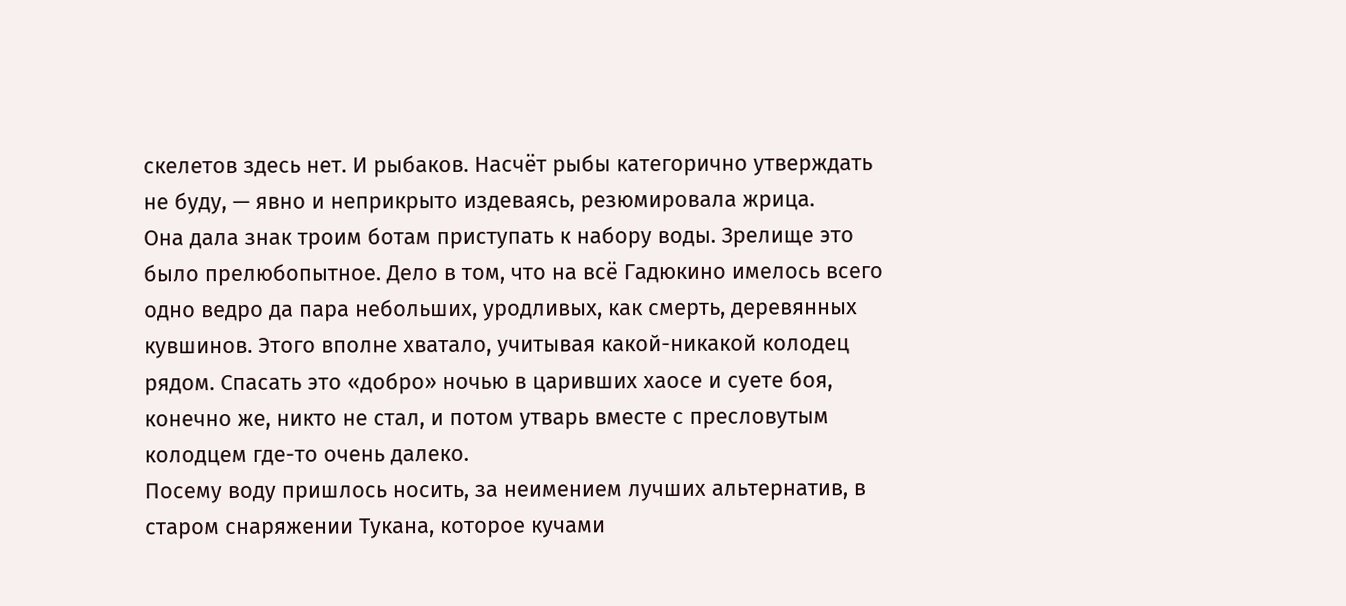скелетов здесь нет. И рыбаков. Насчёт рыбы категорично утверждать не буду, — явно и неприкрыто издеваясь, резюмировала жрица.
Она дала знак троим ботам приступать к набору воды. Зрелище это было прелюбопытное. Дело в том, что на всё Гадюкино имелось всего одно ведро да пара небольших, уродливых, как смерть, деревянных кувшинов. Этого вполне хватало, учитывая какой-никакой колодец рядом. Спасать это «добро» ночью в царивших хаосе и суете боя, конечно же, никто не стал, и потом утварь вместе с пресловутым колодцем где-то очень далеко.
Посему воду пришлось носить, за неимением лучших альтернатив, в старом снаряжении Тукана, которое кучами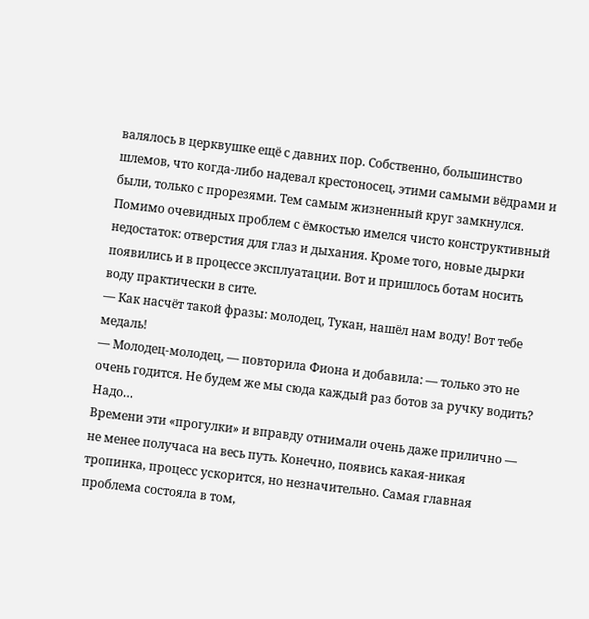валялось в церквушке ещё с давних пор. Собственно, большинство шлемов, что когда-либо надевал крестоносец, этими самыми вёдрами и были, только с прорезями. Тем самым жизненный круг замкнулся.
Помимо очевидных проблем с ёмкостью имелся чисто конструктивный недостаток: отверстия для глаз и дыхания. Кроме того, новые дырки появились и в процессе эксплуатации. Вот и пришлось ботам носить воду практически в сите.
— Как насчёт такой фразы: молодец, Тукан, нашёл нам воду! Вот тебе медаль!
— Молодец-молодец, — повторила Фиона и добавила: — только это не очень годится. Не будем же мы сюда каждый раз ботов за ручку водить? Надо…
Времени эти «прогулки» и вправду отнимали очень даже прилично — не менее получаса на весь путь. Конечно, появись какая-никая тропинка, процесс ускорится, но незначительно. Самая главная проблема состояла в том,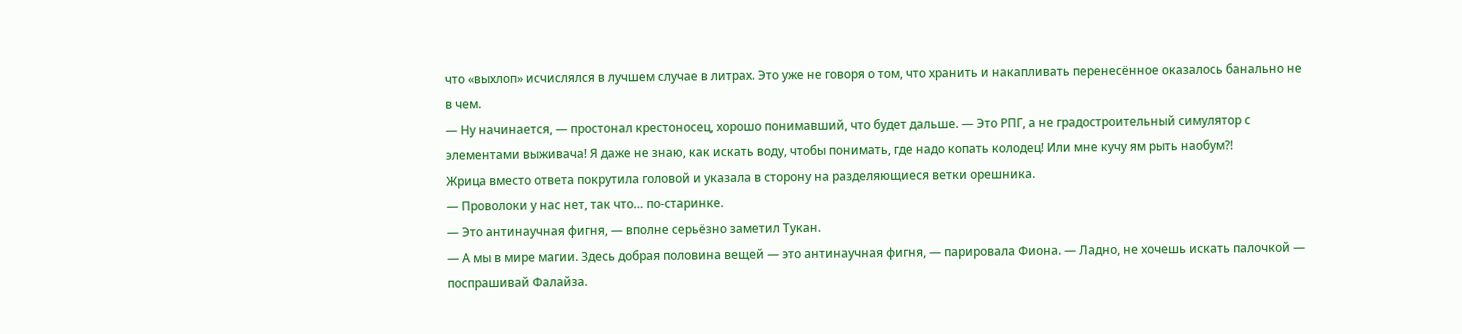что «выхлоп» исчислялся в лучшем случае в литрах. Это уже не говоря о том, что хранить и накапливать перенесённое оказалось банально не в чем.
— Ну начинается, — простонал крестоносец, хорошо понимавший, что будет дальше. — Это РПГ, а не градостроительный симулятор с элементами выживача! Я даже не знаю, как искать воду, чтобы понимать, где надо копать колодец! Или мне кучу ям рыть наобум⁈
Жрица вместо ответа покрутила головой и указала в сторону на разделяющиеся ветки орешника.
— Проволоки у нас нет, так что… по-старинке.
— Это антинаучная фигня, — вполне серьёзно заметил Тукан.
— А мы в мире магии. Здесь добрая половина вещей — это антинаучная фигня, — парировала Фиона. — Ладно, не хочешь искать палочкой — поспрашивай Фалайза.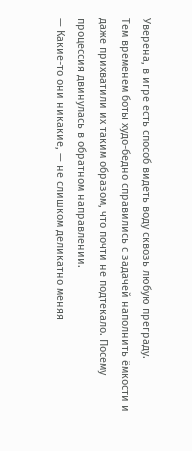Уверена, в игре есть способ видеть воду сквозь любую преграду.
Тем временем боты худо-бедно справились с задачей наполнить ёмкости и даже прихватили их таким образом, что почти не подтекало. Посему процессия двинулась в обратном направлении.
— Какие-то они никакие, — не слишком деликатно меняя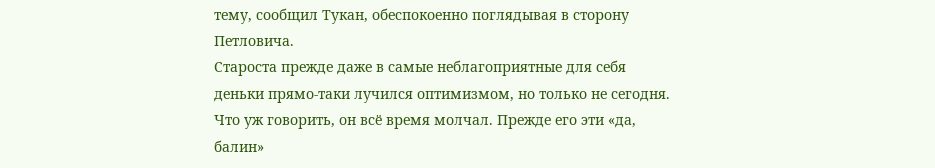тему, сообщил Тукан, обеспокоенно поглядывая в сторону Петловича.
Староста прежде даже в самые неблагоприятные для себя деньки прямо-таки лучился оптимизмом, но только не сегодня. Что уж говорить, он всё время молчал. Прежде его эти «да, балин»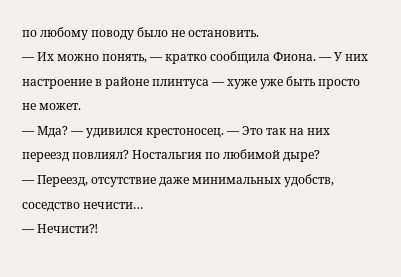по любому поводу было не остановить.
— Их можно понять, — кратко сообщила Фиона. — У них настроение в районе плинтуса — хуже уже быть просто не может.
— Мда? — удивился крестоносец. — Это так на них переезд повлиял? Ностальгия по любимой дыре?
— Переезд, отсутствие даже минимальных удобств, соседство нечисти…
— Нечисти⁈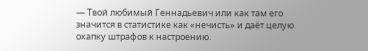— Твой любимый Геннадьевич или как там его значится в статистике как «нечисть» и даёт целую охапку штрафов к настроению.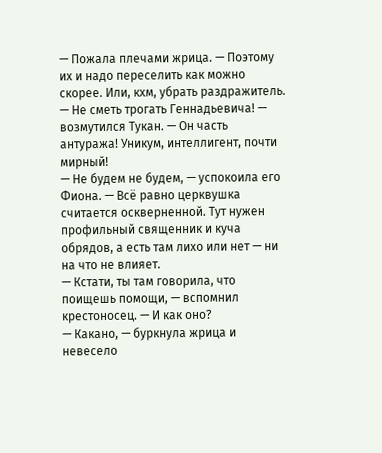— Пожала плечами жрица. — Поэтому их и надо переселить как можно скорее. Или, кхм, убрать раздражитель.
— Не сметь трогать Геннадьевича! — возмутился Тукан. — Он часть антуража! Уникум, интеллигент, почти мирный!
— Не будем не будем, — успокоила его Фиона. — Всё равно церквушка считается оскверненной. Тут нужен профильный священник и куча обрядов, а есть там лихо или нет — ни на что не влияет.
— Кстати, ты там говорила, что поищешь помощи, — вспомнил крестоносец. — И как оно?
— Какано, — буркнула жрица и невесело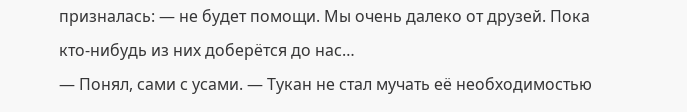призналась: — не будет помощи. Мы очень далеко от друзей. Пока кто-нибудь из них доберётся до нас…
— Понял, сами с усами. — Тукан не стал мучать её необходимостью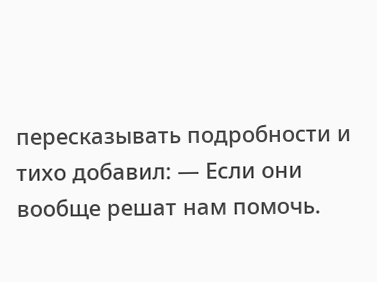пересказывать подробности и тихо добавил: — Если они вообще решат нам помочь.